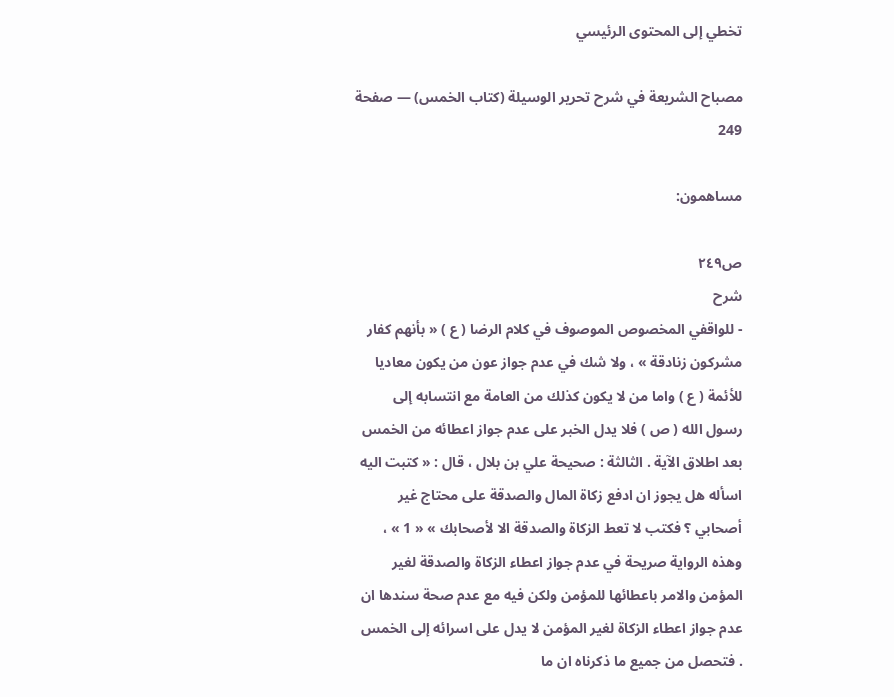تخطي إلى المحتوى الرئيسي

مصباح الشريعة في شرح تحرير الوسيلة (كتاب الخمس) — صفحة 249

مساهمون:

ص٢٤٩
شرح
- للواقفي المخصوص الموصوف في كلام الرضا ( ع ) « بأنهم كفار مشركون زنادقة » ، ولا شك في عدم جواز عون من يكون معاديا للأئمة ( ع ) واما من لا يكون كذلك من العامة مع انتسابه إلى رسول الله ( ص ) فلا يدل الخبر على عدم جواز اعطائه من الخمس بعد اطلاق الآية . الثالثة : صحيحة علي بن بلال ، قال : « كتبت اليه اسأله هل يجوز ان ادفع زكاة المال والصدقة على محتاج غير أصحابي ؟ فكتب لا تعط الزكاة والصدقة الا لأصحابك » « 1 » ، وهذه الرواية صريحة في عدم جواز اعطاء الزكاة والصدقة لغير المؤمن والامر باعطائها للمؤمن ولكن فيه مع عدم صحة سندها ان عدم جواز اعطاء الزكاة لغير المؤمن لا يدل على اسرائه إلى الخمس . فتحصل من جميع ما ذكرناه ان ما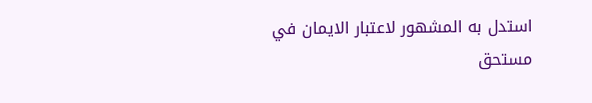استدل به المشهور لاعتبار الايمان في مستحق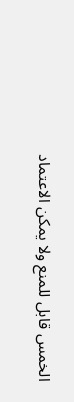الخمس قابل للمنع ولا يمكن الاعتماد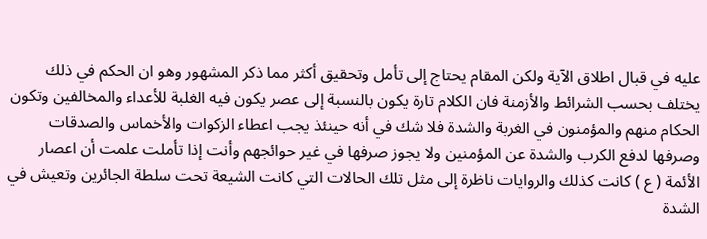عليه في قبال اطلاق الآية ولكن المقام يحتاج إلى تأمل وتحقيق أكثر مما ذكر المشهور وهو ان الحكم في ذلك يختلف بحسب الشرائط والأزمنة فان الكلام تارة يكون بالنسبة إلى عصر يكون فيه الغلبة للأعداء والمخالفين وتكون الحكام منهم والمؤمنون في الغربة والشدة فلا شك في أنه حينئذ يجب اعطاء الزكوات والأخماس والصدقات وصرفها لدفع الكرب والشدة عن المؤمنين ولا يجوز صرفها في غير حوائجهم وأنت إذا تأملت علمت أن اعصار الأئمة ( ع ) كانت كذلك والروايات ناظرة إلى مثل تلك الحالات التي كانت الشيعة تحت سلطة الجائرين وتعيش في الشدة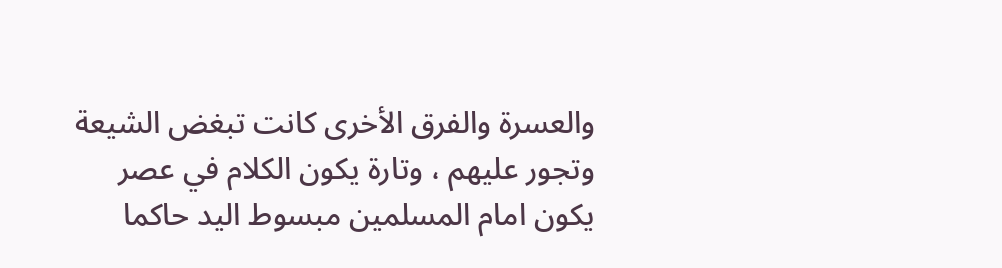والعسرة والفرق الأخرى كانت تبغض الشيعة وتجور عليهم ، وتارة يكون الكلام في عصر يكون امام المسلمين مبسوط اليد حاكما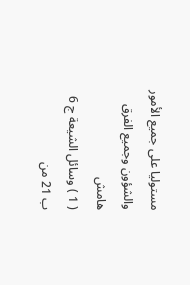مستوليا على جميع الأمور والشؤون وجميع الفرق
هامش
( 1 ) وسائل الشيعة ج 6 ب 21 من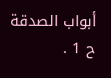أبواب الصدقة ح 1 .